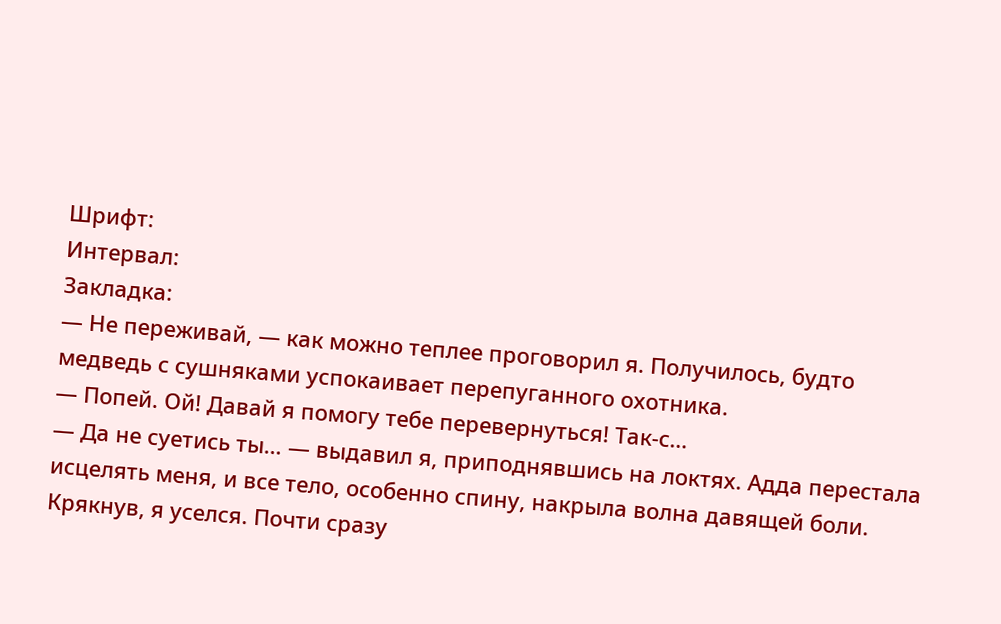Шрифт:
Интервал:
Закладка:
— Не переживай, — как можно теплее проговорил я. Получилось, будто медведь с сушняками успокаивает перепуганного охотника.
— Попей. Ой! Давай я помогу тебе перевернуться! Так-с…
— Да не суетись ты… — выдавил я, приподнявшись на локтях. Адда перестала исцелять меня, и все тело, особенно спину, накрыла волна давящей боли. Крякнув, я уселся. Почти сразу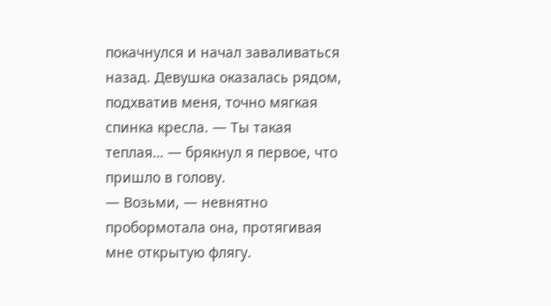покачнулся и начал заваливаться назад. Девушка оказалась рядом, подхватив меня, точно мягкая спинка кресла. — Ты такая теплая… — брякнул я первое, что пришло в голову.
— Возьми, — невнятно пробормотала она, протягивая мне открытую флягу.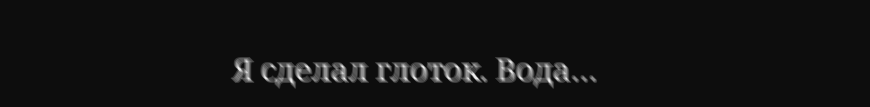Я сделал глоток. Вода…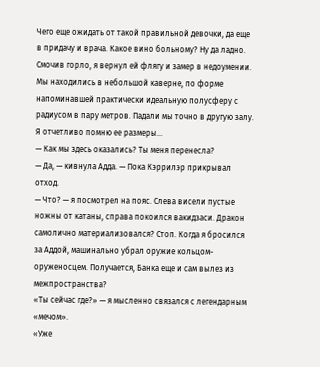Чего еще ожидать от такой правильной девочки, да еще в придачу и врача. Какое вино больному? Ну да ладно.
Смочив горло, я вернул ей флягу и замер в недоумении. Мы находились в небольшой каверне, по форме напоминавшей практически идеальную полусферу с радиусом в пару метров. Падали мы точно в другую залу. Я отчетливо помню ее размеры…
— Как мы здесь оказались? Ты меня перенесла?
— Да, — кивнула Адда. — Пока Кэррилэр прикрывал отход.
— Что? — я посмотрел на пояс. Слева висели пустые ножны от катаны, справа покоился вакидзаси. Дракон самолично материализовался? Стоп. Когда я бросился за Аддой, машинально убрал оружие кольцом-оруженосцем. Получается, Банка еще и сам вылез из межпространства?
«Ты сейчас где?» — я мысленно связался с легендарным «мечом».
«Уже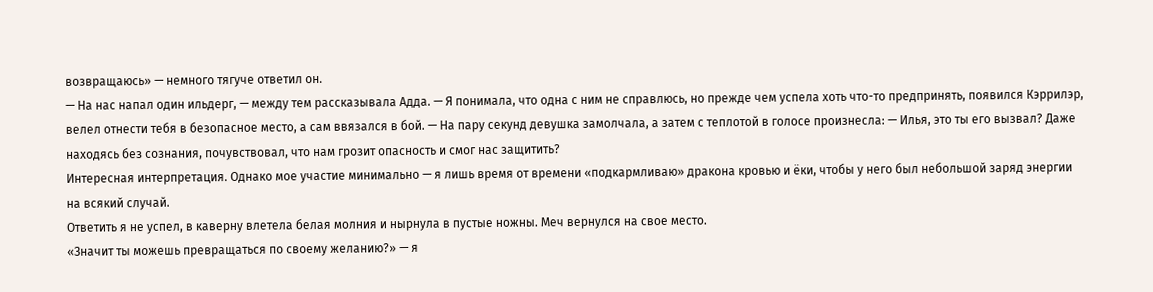возвращаюсь» — немного тягуче ответил он.
— На нас напал один ильдерг, — между тем рассказывала Адда. — Я понимала, что одна с ним не справлюсь, но прежде чем успела хоть что-то предпринять, появился Кэррилэр, велел отнести тебя в безопасное место, а сам ввязался в бой. — На пару секунд девушка замолчала, а затем с теплотой в голосе произнесла: — Илья, это ты его вызвал? Даже находясь без сознания, почувствовал, что нам грозит опасность и смог нас защитить?
Интересная интерпретация. Однако мое участие минимально — я лишь время от времени «подкармливаю» дракона кровью и ёки, чтобы у него был небольшой заряд энергии на всякий случай.
Ответить я не успел, в каверну влетела белая молния и нырнула в пустые ножны. Меч вернулся на свое место.
«Значит ты можешь превращаться по своему желанию?» — я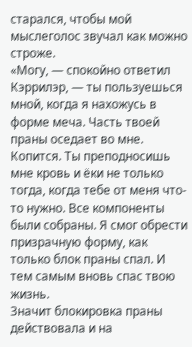старался, чтобы мой мыслеголос звучал как можно строже.
«Могу, — спокойно ответил Кэррилэр, — ты пользуешься мной, когда я нахожусь в форме меча. Часть твоей праны оседает во мне. Копится. Ты преподносишь мне кровь и ёки не только тогда, когда тебе от меня что-то нужно. Все компоненты были собраны. Я смог обрести призрачную форму, как только блок праны спал. И тем самым вновь спас твою жизнь.
Значит блокировка праны действовала и на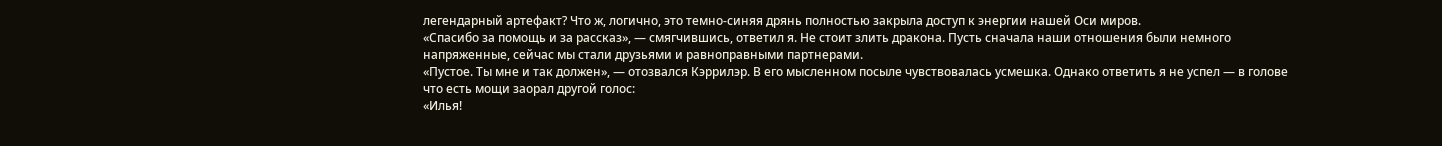легендарный артефакт? Что ж, логично, это темно-синяя дрянь полностью закрыла доступ к энергии нашей Оси миров.
«Спасибо за помощь и за рассказ», — смягчившись, ответил я. Не стоит злить дракона. Пусть сначала наши отношения были немного напряженные, сейчас мы стали друзьями и равноправными партнерами.
«Пустое. Ты мне и так должен», — отозвался Кэррилэр. В его мысленном посыле чувствовалась усмешка. Однако ответить я не успел — в голове что есть мощи заорал другой голос:
«Илья!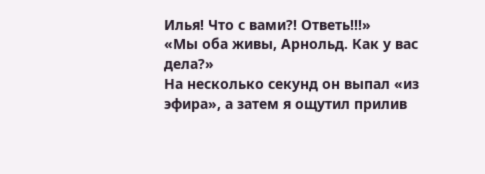Илья! Что с вами?! Ответь!!!»
«Мы оба живы, Арнольд. Как у вас дела?»
На несколько секунд он выпал «из эфира», а затем я ощутил прилив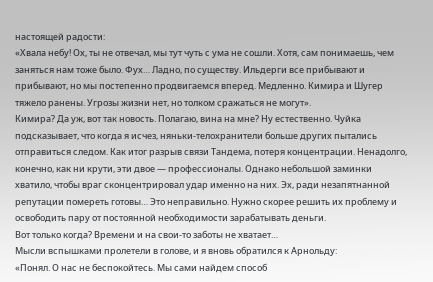настоящей радости:
«Хвала небу! Ох, ты не отвечал, мы тут чуть с ума не сошли. Хотя, сам понимаешь, чем заняться нам тоже было. Фух… Ладно, по существу. Ильдерги все прибывают и прибывают, но мы постепенно продвигаемся вперед. Медленно. Кимира и Шугер тяжело ранены. Угрозы жизни нет, но толком сражаться не могут».
Кимира? Да уж, вот так новость. Полагаю, вина на мне? Ну естественно. Чуйка подсказывает, что когда я исчез, няньки-телохранители больше других пытались отправиться следом. Как итог разрыв связи Тандема, потеря концентрации. Ненадолго, конечно, как ни крути, эти двое — профессионалы. Однако небольшой заминки хватило, чтобы враг сконцентрировал удар именно на них. Эх, ради незапятнанной репутации помереть готовы… Это неправильно. Нужно скорее решить их проблему и освободить пару от постоянной необходимости зарабатывать деньги.
Вот только когда? Времени и на свои-то заботы не хватает…
Мысли вспышками пролетели в голове, и я вновь обратился к Арнольду:
«Понял. О нас не беспокойтесь. Мы сами найдем способ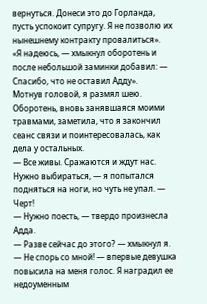вернуться. Донеси это до Горланда, пусть успокоит супругу. Я не позволю их нынешнему контракту провалиться».
«Я надеюсь, — хмыкнул оборотень и после небольшой заминки добавил: — Спасибо, что не оставил Адду».
Мотнув головой, я размял шею. Оборотень, вновь занявшаяся моими травмами, заметила, что я закончил сеанс связи и поинтересовалась, как дела у остальных.
— Все живы. Сражаются и ждут нас. Нужно выбираться, — я попытался подняться на ноги, но чуть не упал. — Черт!
— Нужно поесть, — твердо произнесла Адда.
— Разве сейчас до этого? — хмыкнул я.
— Не спорь со мной! — впервые девушка повысила на меня голос. Я наградил ее недоуменным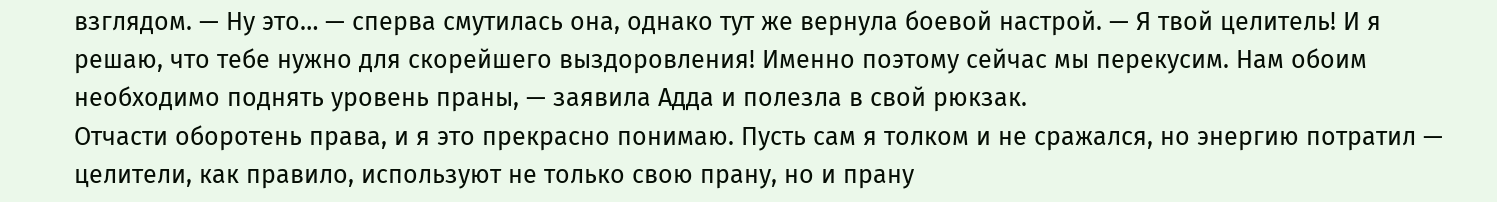взглядом. — Ну это… — сперва смутилась она, однако тут же вернула боевой настрой. — Я твой целитель! И я решаю, что тебе нужно для скорейшего выздоровления! Именно поэтому сейчас мы перекусим. Нам обоим необходимо поднять уровень праны, — заявила Адда и полезла в свой рюкзак.
Отчасти оборотень права, и я это прекрасно понимаю. Пусть сам я толком и не сражался, но энергию потратил — целители, как правило, используют не только свою прану, но и прану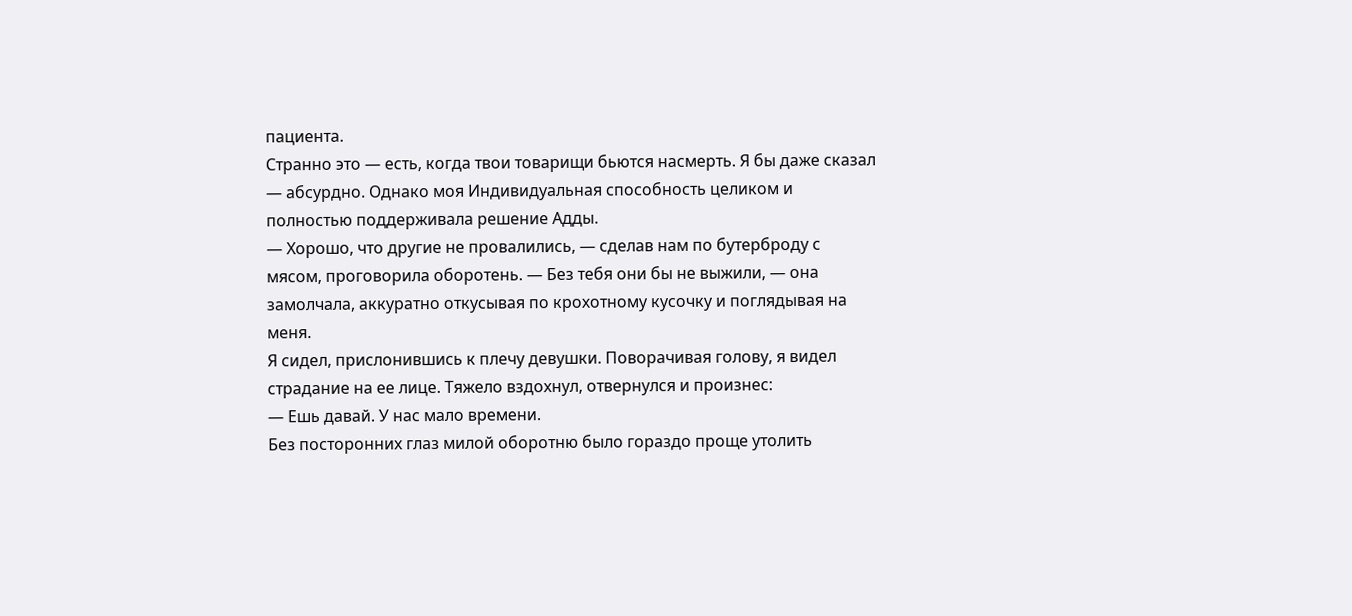пациента.
Странно это — есть, когда твои товарищи бьются насмерть. Я бы даже сказал — абсурдно. Однако моя Индивидуальная способность целиком и полностью поддерживала решение Адды.
— Хорошо, что другие не провалились, — сделав нам по бутерброду с мясом, проговорила оборотень. — Без тебя они бы не выжили, — она замолчала, аккуратно откусывая по крохотному кусочку и поглядывая на меня.
Я сидел, прислонившись к плечу девушки. Поворачивая голову, я видел страдание на ее лице. Тяжело вздохнул, отвернулся и произнес:
— Ешь давай. У нас мало времени.
Без посторонних глаз милой оборотню было гораздо проще утолить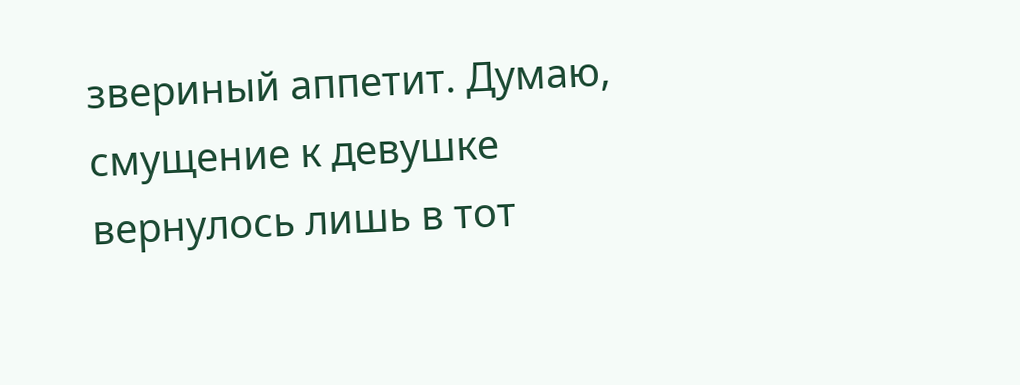звериный аппетит. Думаю, смущение к девушке вернулось лишь в тот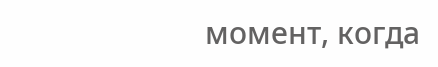момент, когда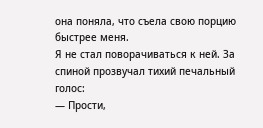она поняла, что съела свою порцию быстрее меня.
Я не стал поворачиваться к ней. За спиной прозвучал тихий печальный голос:
— Прости,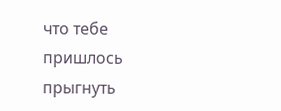что тебе пришлось прыгнуть